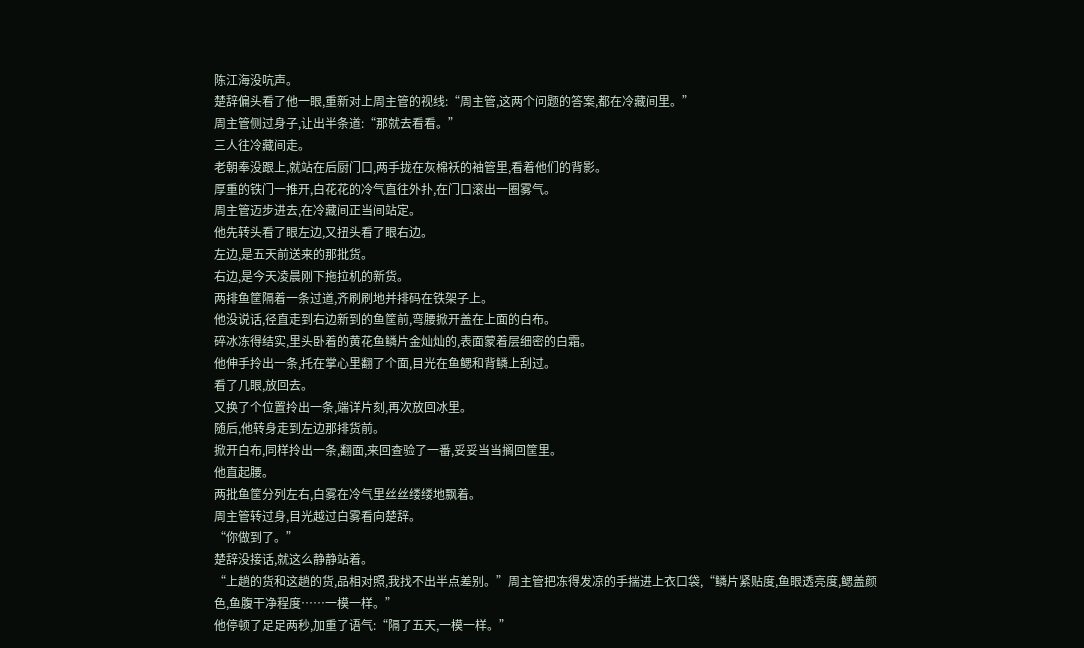陈江海没吭声。
楚辞偏头看了他一眼,重新对上周主管的视线:“周主管,这两个问题的答案,都在冷藏间里。”
周主管侧过身子,让出半条道:“那就去看看。”
三人往冷藏间走。
老朝奉没跟上,就站在后厨门口,两手拢在灰棉袄的袖管里,看着他们的背影。
厚重的铁门一推开,白花花的冷气直往外扑,在门口滚出一圈雾气。
周主管迈步进去,在冷藏间正当间站定。
他先转头看了眼左边,又扭头看了眼右边。
左边,是五天前送来的那批货。
右边,是今天凌晨刚下拖拉机的新货。
两排鱼筐隔着一条过道,齐刷刷地并排码在铁架子上。
他没说话,径直走到右边新到的鱼筐前,弯腰掀开盖在上面的白布。
碎冰冻得结实,里头卧着的黄花鱼鳞片金灿灿的,表面蒙着层细密的白霜。
他伸手拎出一条,托在掌心里翻了个面,目光在鱼鳃和背鳞上刮过。
看了几眼,放回去。
又换了个位置拎出一条,端详片刻,再次放回冰里。
随后,他转身走到左边那排货前。
掀开白布,同样拎出一条,翻面,来回查验了一番,妥妥当当搁回筐里。
他直起腰。
两批鱼筐分列左右,白雾在冷气里丝丝缕缕地飘着。
周主管转过身,目光越过白雾看向楚辞。
“你做到了。”
楚辞没接话,就这么静静站着。
“上趟的货和这趟的货,品相对照,我找不出半点差别。”周主管把冻得发凉的手揣进上衣口袋,“鳞片紧贴度,鱼眼透亮度,鳃盖颜色,鱼腹干净程度……一模一样。”
他停顿了足足两秒,加重了语气:“隔了五天,一模一样。”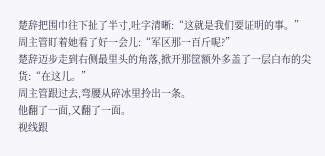楚辞把围巾往下扯了半寸,吐字清晰:“这就是我们要证明的事。”
周主管盯着她看了好一会儿:“军区那一百斤呢?”
楚辞迈步走到右侧最里头的角落,掀开那筐额外多盖了一层白布的尖货:“在这儿。”
周主管跟过去,弯腰从碎冰里拎出一条。
他翻了一面,又翻了一面。
视线跟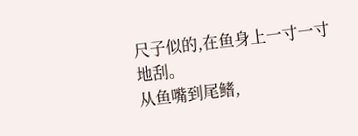尺子似的,在鱼身上一寸一寸地刮。
从鱼嘴到尾鳍,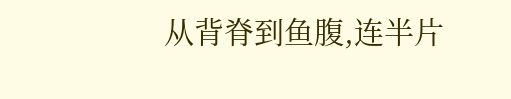从背脊到鱼腹,连半片